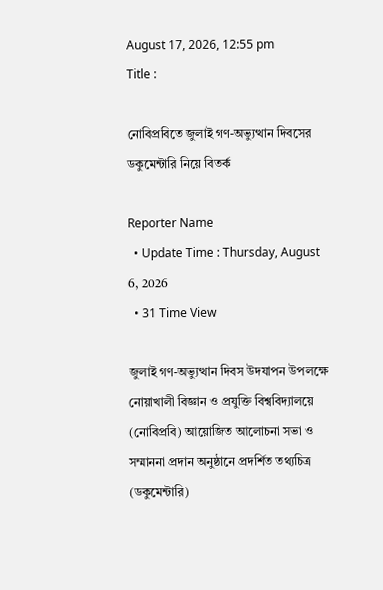August 17, 2026, 12:55 pm
Title :

নোবিপ্রবিতে জুলাই গণ-অভ্যুত্থান দিবসের ডকুমেন্টারি নিয়ে বিতর্ক

Reporter Name
  • Update Time : Thursday, August 6, 2026
  • 31 Time View

জুলাই গণ-অভ্যুত্থান দিবস উদযাপন উপলক্ষে নোয়াখালী বিজ্ঞান ও প্রযুক্তি বিশ্ববিদ্যালয়ে (নোবিপ্রবি) আয়োজিত আলোচনা সভা ও সম্মাননা প্রদান অনুষ্ঠানে প্রদর্শিত তথ্যচিত্র (ডকুমেন্টারি)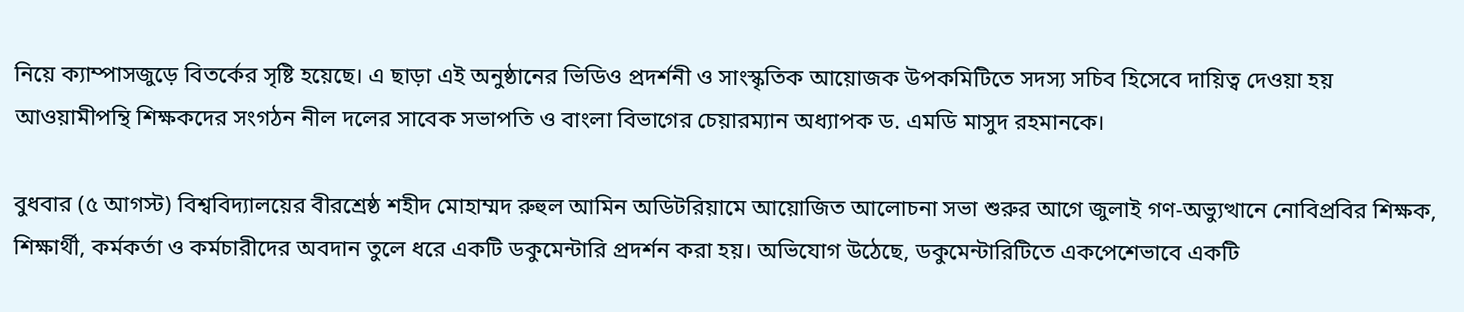নিয়ে ক্যাম্পাসজুড়ে বিতর্কের সৃষ্টি হয়েছে। এ ছাড়া এই অনুষ্ঠানের ভিডিও প্রদর্শনী ও সাংস্কৃতিক আয়োজক উপকমিটিতে সদস্য সচিব হিসেবে দায়িত্ব দেওয়া হয় আওয়ামীপন্থি শিক্ষকদের সংগঠন নীল দলের সাবেক সভাপতি ও বাংলা বিভাগের চেয়ারম্যান অধ্যাপক ড. এমডি মাসুদ রহমানকে।

বুধবার (৫ আগস্ট) বিশ্ববিদ্যালয়ের বীরশ্রেষ্ঠ শহীদ মোহাম্মদ রুহুল আমিন অডিটরিয়ামে আয়োজিত আলোচনা সভা শুরুর আগে জুলাই গণ-অভ্যুত্থানে নোবিপ্রবির শিক্ষক, শিক্ষার্থী, কর্মকর্তা ও কর্মচারীদের অবদান তুলে ধরে একটি ডকুমেন্টারি প্রদর্শন করা হয়। অভিযোগ উঠেছে, ডকুমেন্টারিটিতে একপেশেভাবে একটি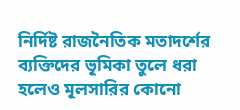নির্দিষ্ট রাজনৈতিক মতাদর্শের ব্যক্তিদের ভূমিকা তুলে ধরা হলেও মূলসারির কোনো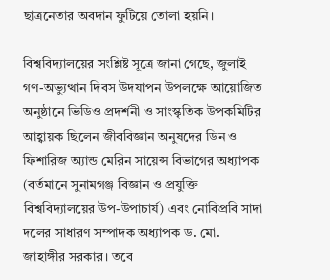ছাত্রনেতার অবদান ফুটিয়ে তোলা হয়নি।

বিশ্ববিদ্যালয়ের সংশ্লিষ্ট সূত্রে জানা গেছে, জুলাই গণ-অভ্যুত্থান দিবস উদযাপন উপলক্ষে আয়োজিত অনুষ্ঠানে ভিডিও প্রদর্শনী ও সাংস্কৃতিক উপকমিটির আহ্বায়ক ছিলেন জীববিজ্ঞান অনুষদের ডিন ও ফিশারিজ অ্যান্ড মেরিন সায়েন্স বিভাগের অধ্যাপক (বর্তমানে সুনামগঞ্জ বিজ্ঞান ও প্রযুক্তি বিশ্ববিদ্যালয়ের উপ-উপাচার্য) এবং নোবিপ্রবি সাদা দলের সাধারণ সম্পাদক অধ্যাপক ড. মো. জাহাঙ্গীর সরকার। তবে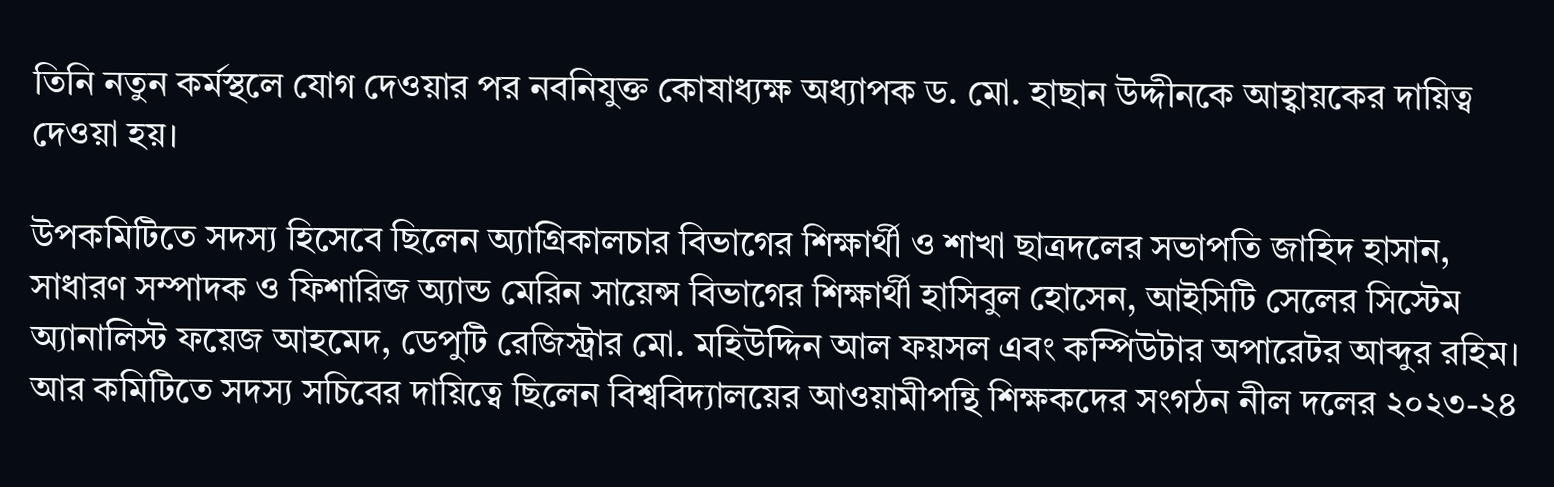তিনি নতুন কর্মস্থলে যোগ দেওয়ার পর নবনিযুক্ত কোষাধ্যক্ষ অধ্যাপক ড. মো. হাছান উদ্দীনকে আহ্বায়কের দায়িত্ব দেওয়া হয়।

উপকমিটিতে সদস্য হিসেবে ছিলেন অ্যাগ্রিকালচার বিভাগের শিক্ষার্থী ও শাখা ছাত্রদলের সভাপতি জাহিদ হাসান, সাধারণ সম্পাদক ও ফিশারিজ অ্যান্ড মেরিন সায়েন্স বিভাগের শিক্ষার্থী হাসিবুল হোসেন, আইসিটি সেলের সিস্টেম অ্যানালিস্ট ফয়েজ আহমেদ, ডেপুটি রেজিস্ট্রার মো. মহিউদ্দিন আল ফয়সল এবং কম্পিউটার অপারেটর আব্দুর রহিম। আর কমিটিতে সদস্য সচিবের দায়িত্বে ছিলেন বিশ্ববিদ্যালয়ের আওয়ামীপন্থি শিক্ষকদের সংগঠন নীল দলের ২০২৩-২৪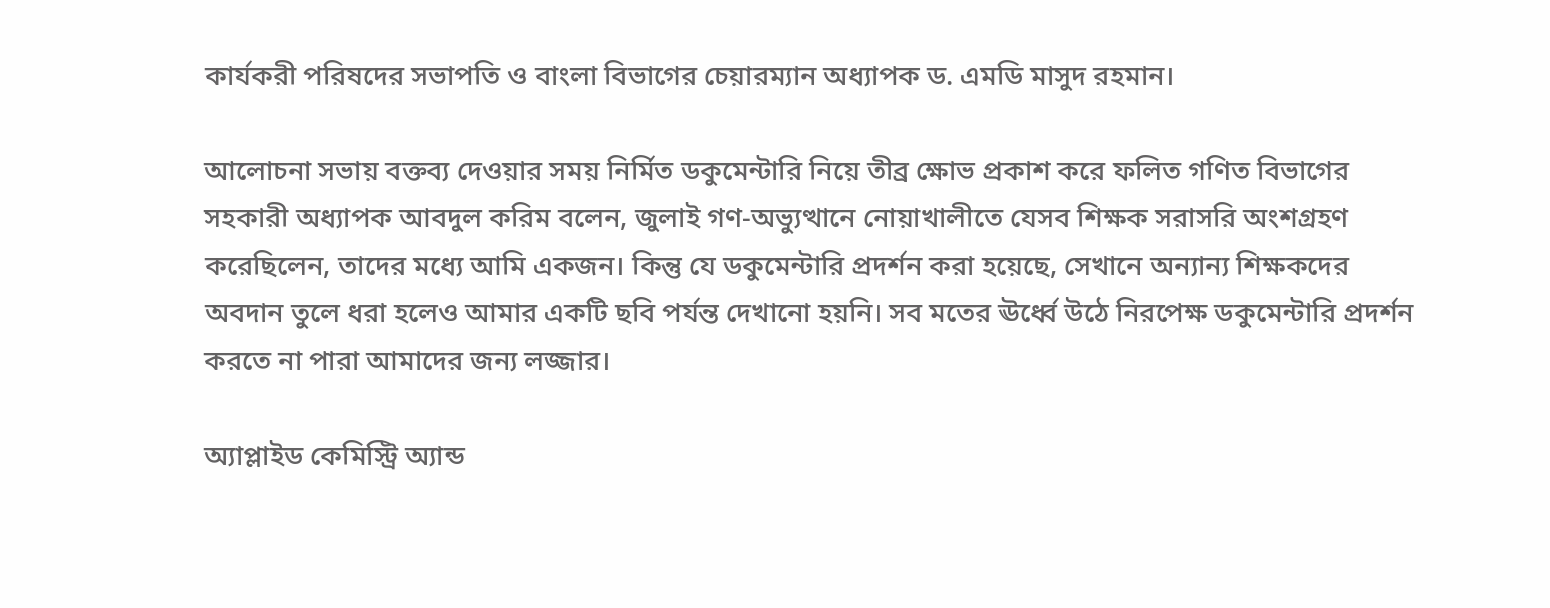কার্যকরী পরিষদের সভাপতি ও বাংলা বিভাগের চেয়ারম্যান অধ্যাপক ড. এমডি মাসুদ রহমান।

আলোচনা সভায় বক্তব্য দেওয়ার সময় নির্মিত ডকুমেন্টারি নিয়ে তীব্র ক্ষোভ প্রকাশ করে ফলিত গণিত বিভাগের সহকারী অধ্যাপক আবদুল করিম বলেন, জুলাই গণ-অভ্যুত্থানে নোয়াখালীতে যেসব শিক্ষক সরাসরি অংশগ্রহণ করেছিলেন, তাদের মধ্যে আমি একজন। কিন্তু যে ডকুমেন্টারি প্রদর্শন করা হয়েছে, সেখানে অন্যান্য শিক্ষকদের অবদান তুলে ধরা হলেও আমার একটি ছবি পর্যন্ত দেখানো হয়নি। সব মতের ঊর্ধ্বে উঠে নিরপেক্ষ ডকুমেন্টারি প্রদর্শন করতে না পারা আমাদের জন্য লজ্জার।

অ্যাপ্লাইড কেমিস্ট্রি অ্যান্ড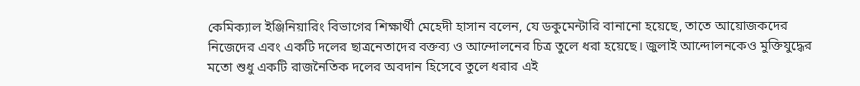কেমিক্যাল ইঞ্জিনিয়ারিং বিভাগের শিক্ষার্থী মেহেদী হাসান বলেন, যে ডকুমেন্টারি বানানো হয়েছে, তাতে আয়োজকদের নিজেদের এবং একটি দলের ছাত্রনেতাদের বক্তব্য ও আন্দোলনের চিত্র তুলে ধরা হয়েছে। জুলাই আন্দোলনকেও মুক্তিযুদ্ধের মতো শুধু একটি রাজনৈতিক দলের অবদান হিসেবে তুলে ধরার এই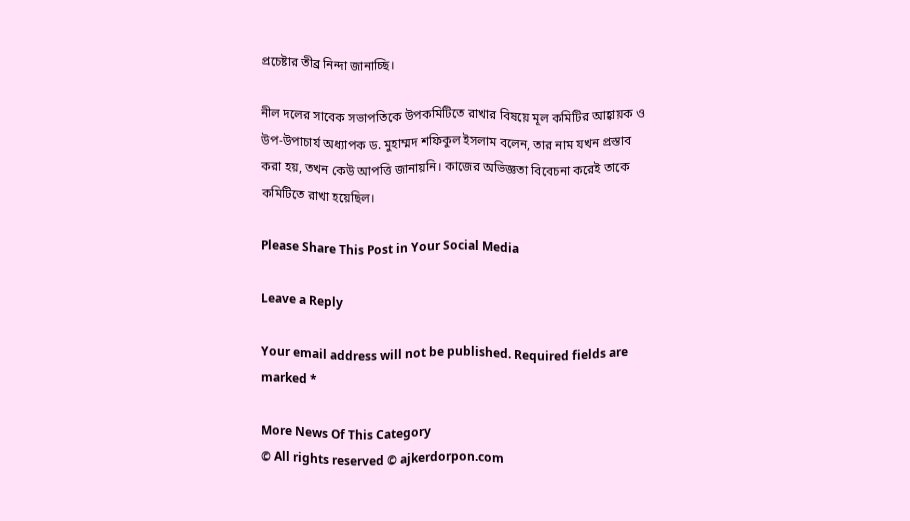প্রচেষ্টার তীব্র নিন্দা জানাচ্ছি।

নীল দলের সাবেক সভাপতিকে উপকমিটিতে রাখার বিষয়ে মূল কমিটির আহ্বায়ক ও উপ-উপাচার্য অধ্যাপক ড. মুহাম্মদ শফিকুল ইসলাম বলেন, তার নাম যখন প্রস্তাব করা হয়, তখন কেউ আপত্তি জানায়নি। কাজের অভিজ্ঞতা বিবেচনা করেই তাকে কমিটিতে রাখা হয়েছিল।

Please Share This Post in Your Social Media

Leave a Reply

Your email address will not be published. Required fields are marked *

More News Of This Category
© All rights reserved © ajkerdorpon.com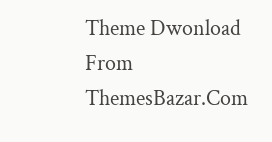Theme Dwonload From ThemesBazar.Com